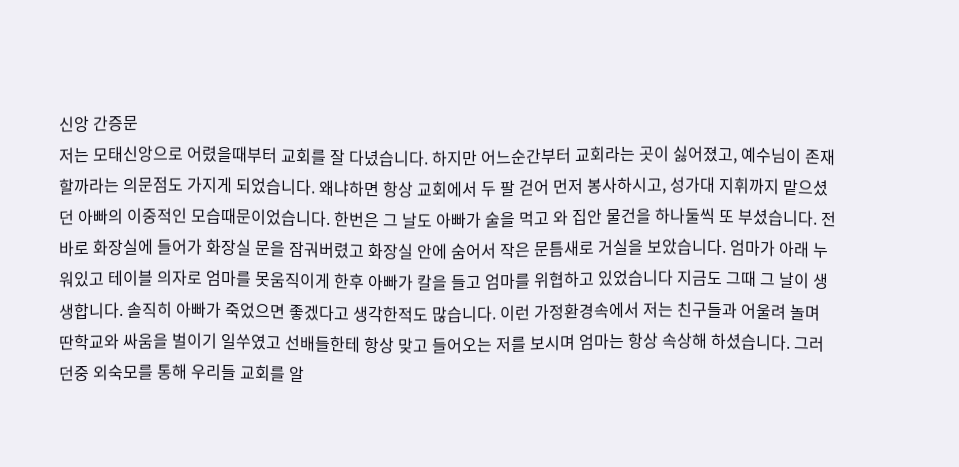신앙 간증문
저는 모태신앙으로 어렸을때부터 교회를 잘 다녔습니다. 하지만 어느순간부터 교회라는 곳이 싫어졌고, 예수님이 존재할까라는 의문점도 가지게 되었습니다. 왜냐하면 항상 교회에서 두 팔 걷어 먼저 봉사하시고, 성가대 지휘까지 맡으셨던 아빠의 이중적인 모습때문이었습니다. 한번은 그 날도 아빠가 술을 먹고 와 집안 물건을 하나둘씩 또 부셨습니다. 전 바로 화장실에 들어가 화장실 문을 잠궈버렸고 화장실 안에 숨어서 작은 문틈새로 거실을 보았습니다. 엄마가 아래 누워있고 테이블 의자로 엄마를 못움직이게 한후 아빠가 칼을 들고 엄마를 위협하고 있었습니다 지금도 그때 그 날이 생생합니다. 솔직히 아빠가 죽었으면 좋겠다고 생각한적도 많습니다. 이런 가정환경속에서 저는 친구들과 어울려 놀며 딴학교와 싸움을 벌이기 일쑤였고 선배들한테 항상 맞고 들어오는 저를 보시며 엄마는 항상 속상해 하셨습니다. 그러던중 외숙모를 통해 우리들 교회를 알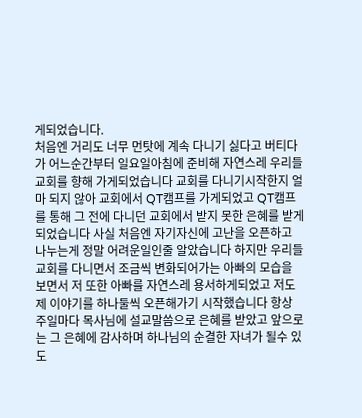게되었습니다.
처음엔 거리도 너무 먼탓에 계속 다니기 싫다고 버티다가 어느순간부터 일요일아침에 준비해 자연스레 우리들교회를 향해 가게되었습니다 교회를 다니기시작한지 얼마 되지 않아 교회에서 QT캠프를 가게되었고 QT캠프를 통해 그 전에 다니던 교회에서 받지 못한 은혜를 받게되었습니다 사실 처음엔 자기자신에 고난을 오픈하고 나누는게 정말 어려운일인줄 알았습니다 하지만 우리들 교회를 다니면서 조금씩 변화되어가는 아빠의 모습을 보면서 저 또한 아빠를 자연스레 용서하게되었고 저도 제 이야기를 하나둘씩 오픈해가기 시작했습니다 항상 주일마다 목사님에 설교말씀으로 은혜를 받았고 앞으로는 그 은혜에 감사하며 하나님의 순결한 자녀가 될수 있도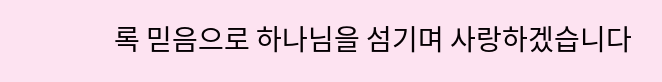록 믿음으로 하나님을 섬기며 사랑하겠습니다